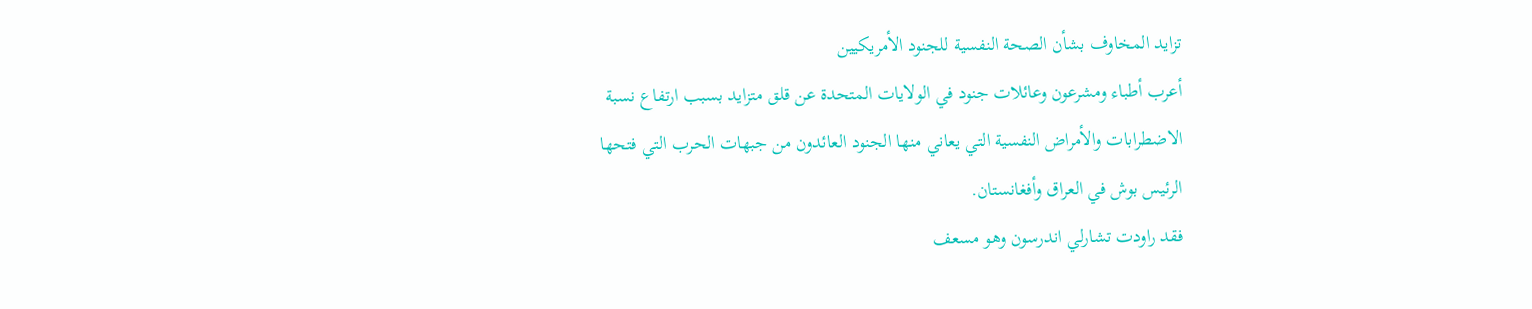تزايد المخاوف بشأن الصحة النفسية للجنود الأمريكيين
أعرب أطباء ومشرعون وعائلات جنود في الولايات المتحدة عن قلق متزايد بسبب ارتفاع نسبة الاضطرابات والأمراض النفسية التي يعاني منها الجنود العائدون من جبهات الحرب التي فتحها الرئيس بوش في العراق وأفغانستان.
فقد راودت تشارلي اندرسون وهو مسعف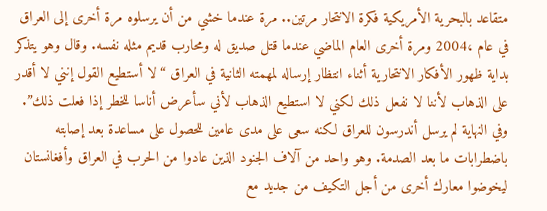متقاعد بالبحرية الأمريكية فكرة الانتحار مرتين.. مرة عندما خشي من أن يرسلوه مرة أخرى إلى العراق في عام ،2004 ومرة أخرى العام الماضي عندما قتل صديق له ومحارب قديم مثله نفسه. وقال وهو يتذكر بداية ظهور الأفكار الانتحارية أثناء انتظار إرساله لمهمته الثانية في العراق “لا أستطيع القول إنني لا أقدر على الذهاب لأننا لا نفعل ذلك لكني لا استطيع الذهاب لأني سأعرض أناسا للخطر إذا فعلت ذلك”. وفي النهاية لم يرسل أندرسون للعراق لكنه سعى على مدى عامين للحصول على مساعدة بعد إصابته باضطرابات ما بعد الصدمة. وهو واحد من آلاف الجنود الذين عادوا من الحرب في العراق وأفغانستان ليخوضوا معارك أخرى من أجل التكيف من جديد مع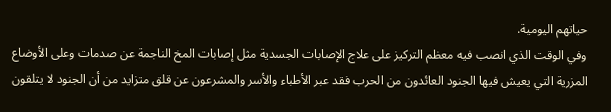حياتهم اليومية.
وفي الوقت الذي انصب فيه معظم التركيز على علاج الإصابات الجسدية مثل إصابات المخ الناجمة عن صدمات وعلى الأوضاع المزرية التي يعيش فيها الجنود العائدون من الحرب فقد عبر الأطباء والأسر والمشرعون عن قلق متزايد من أن الجنود لا يتلقون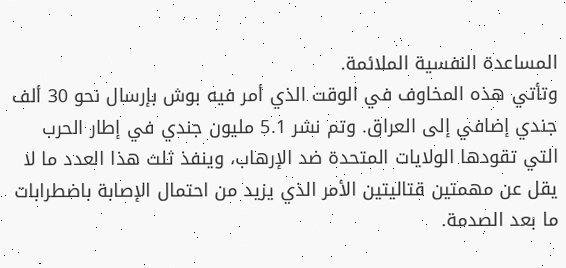المساعدة النفسية الملائمة.
وتأتي هذه المخاوف في الوقت الذي أمر فيه بوش بإرسال نحو 30 ألف جندي إضافي إلى العراق. وتم نشر 5.1 مليون جندي في إطار الحرب التي تقودها الولايات المتحدة ضد الإرهاب، وينفذ ثلث هذا العدد ما لا يقل عن مهمتين قتاليتين الأمر الذي يزيد من احتمال الإصابة باضطرابات ما بعد الصدمة.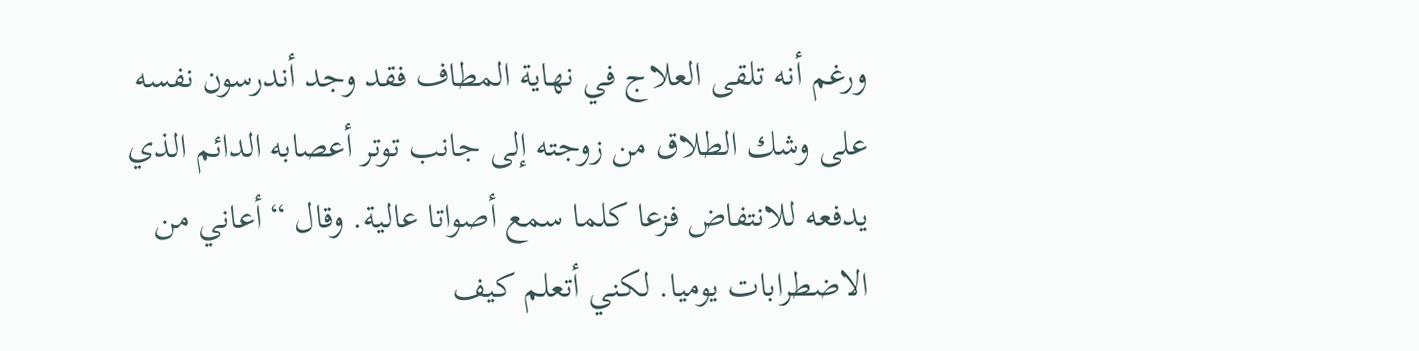ورغم أنه تلقى العلاج في نهاية المطاف فقد وجد أندرسون نفسه على وشك الطلاق من زوجته إلى جانب توتر أعصابه الدائم الذي يدفعه للانتفاض فزعا كلما سمع أصواتا عالية. وقال “أعاني من الاضطرابات يوميا. لكني أتعلم كيف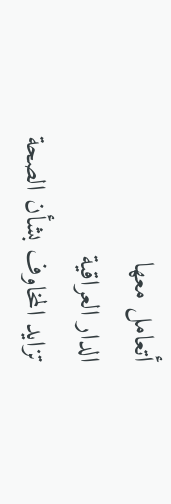أتعامل معها
الدار العراقية
تزايد المخاوف بشأن الصحة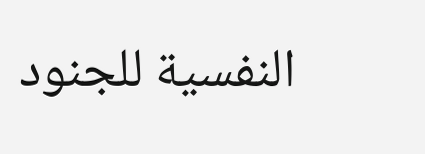النفسية للجنود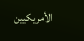الأمريكيين